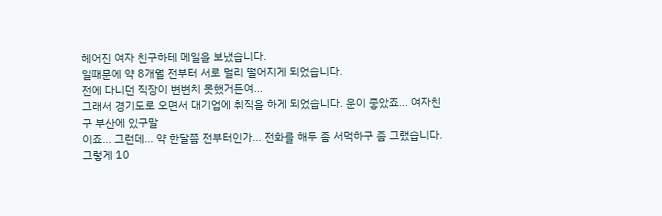헤어진 여자 친구하테 메일을 보냈습니다.
일때문에 약 8개월 전부터 서로 멀리 떨어지게 되었습니다.
전에 다니던 직장이 변변치 못했거든여...
그래서 경기도로 오면서 대기업에 취직을 하게 되었습니다. 운이 좋았죠... 여자친구 부산에 있구말
이죠... 그런데... 약 한달쯤 전부터인가... 전화를 해두 좀 서먹하구 좀 그랬습니다.
그렇게 10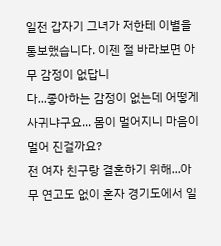일전 갑자기 그녀가 저한테 이별을 통보했습니다. 이젠 절 바라보면 아무 감정이 없답니
다...좋아하는 감정이 없는데 어떻게 사귀냐구요... 몸이 멀어지니 마음이 멀어 진걸까요?
전 여자 친구랑 결혼하기 위해...아무 연고도 없이 혼자 경기도에서 일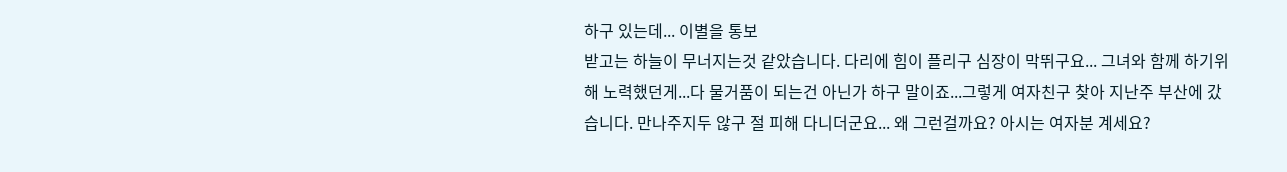하구 있는데... 이별을 통보
받고는 하늘이 무너지는것 같았습니다. 다리에 힘이 플리구 심장이 막뛰구요... 그녀와 함께 하기위
해 노력했던게...다 물거품이 되는건 아닌가 하구 말이죠...그렇게 여자친구 찾아 지난주 부산에 갔
습니다. 만나주지두 않구 절 피해 다니더군요... 왜 그런걸까요? 아시는 여자분 계세요?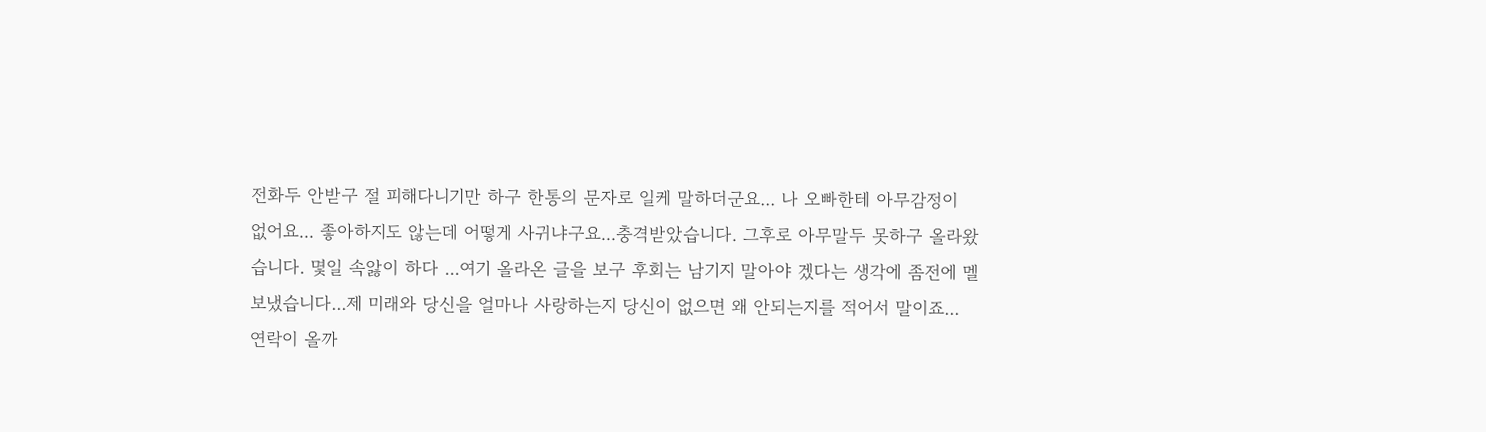전화두 안받구 절 피해다니기만 하구 한통의 문자로 일케 말하더군요... 나 오빠한테 아무감정이
없어요... 좋아하지도 않는데 어떻게 사귀냐구요...충격받았습니다. 그후로 아무말두 못하구 올라왔
습니다. 몇일 속앓이 하다 ...여기 올라온 글을 보구 후회는 남기지 말아야 겠다는 생각에 좀전에 멜
보냈습니다...제 미래와 당신을 얼마나 사랑하는지 당신이 없으면 왜 안되는지를 적어서 말이죠...
연락이 올까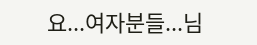요...여자분들...님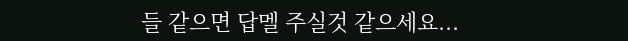들 같으면 답멜 주실것 같으세요...